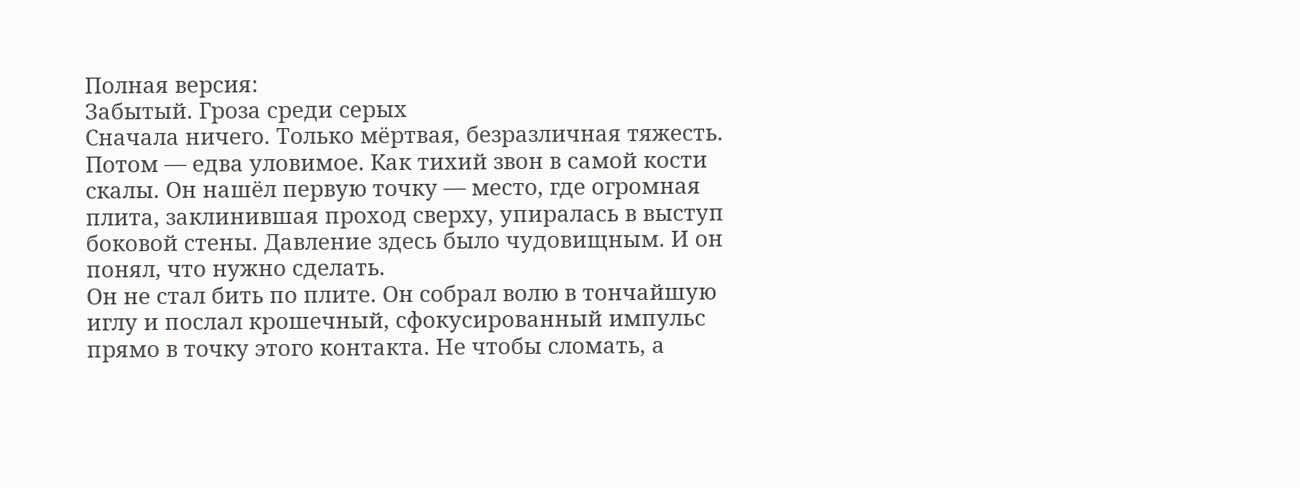Полная версия:
Забытый. Гроза среди серых
Сначала ничего. Только мёртвая, безразличная тяжесть. Потом — едва уловимое. Как тихий звон в самой кости скалы. Он нашёл первую точку — место, где огромная плита, заклинившая проход сверху, упиралась в выступ боковой стены. Давление здесь было чудовищным. И он понял, что нужно сделать.
Он не стал бить по плите. Он собрал волю в тончайшую иглу и послал крошечный, сфокусированный импульс прямо в точку этого контакта. Не чтобы сломать, а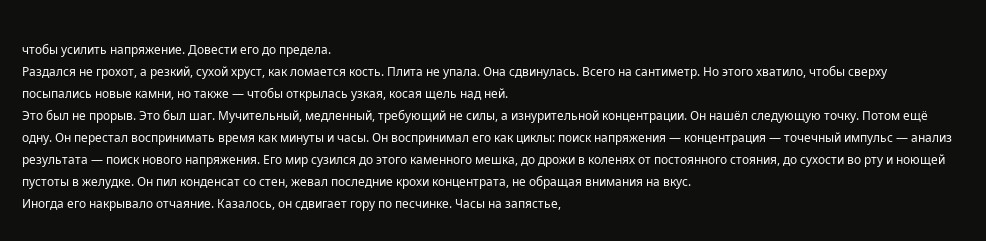чтобы усилить напряжение. Довести его до предела.
Раздался не грохот, а резкий, сухой хруст, как ломается кость. Плита не упала. Она сдвинулась. Всего на сантиметр. Но этого хватило, чтобы сверху посыпались новые камни, но также — чтобы открылась узкая, косая щель над ней.
Это был не прорыв. Это был шаг. Мучительный, медленный, требующий не силы, а изнурительной концентрации. Он нашёл следующую точку. Потом ещё одну. Он перестал воспринимать время как минуты и часы. Он воспринимал его как циклы: поиск напряжения — концентрация — точечный импульс — анализ результата — поиск нового напряжения. Его мир сузился до этого каменного мешка, до дрожи в коленях от постоянного стояния, до сухости во рту и ноющей пустоты в желудке. Он пил конденсат со стен, жевал последние крохи концентрата, не обращая внимания на вкус.
Иногда его накрывало отчаяние. Казалось, он сдвигает гору по песчинке. Часы на запястье,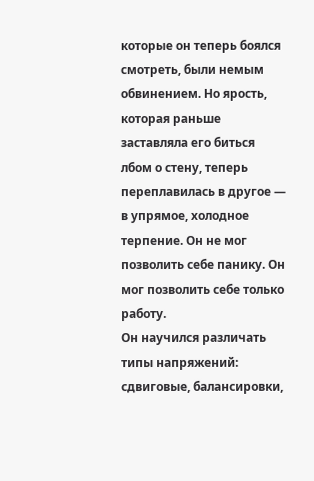которые он теперь боялся смотреть, были немым обвинением. Но ярость, которая раньше заставляла его биться лбом о стену, теперь переплавилась в другое — в упрямое, холодное терпение. Он не мог позволить себе панику. Он мог позволить себе только работу.
Он научился различать типы напряжений: сдвиговые, балансировки,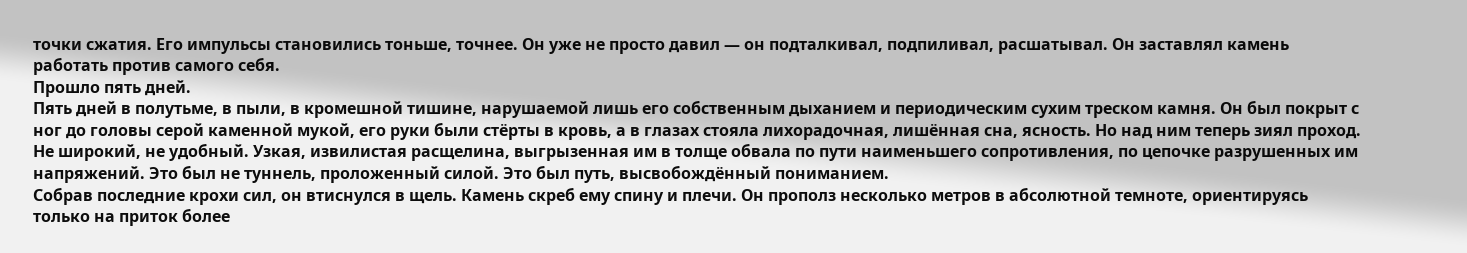точки сжатия. Его импульсы становились тоньше, точнее. Он уже не просто давил — он подталкивал, подпиливал, расшатывал. Он заставлял камень работать против самого себя.
Прошло пять дней.
Пять дней в полутьме, в пыли, в кромешной тишине, нарушаемой лишь его собственным дыханием и периодическим сухим треском камня. Он был покрыт с ног до головы серой каменной мукой, его руки были стёрты в кровь, а в глазах стояла лихорадочная, лишённая сна, ясность. Но над ним теперь зиял проход. Не широкий, не удобный. Узкая, извилистая расщелина, выгрызенная им в толще обвала по пути наименьшего сопротивления, по цепочке разрушенных им напряжений. Это был не туннель, проложенный силой. Это был путь, высвобождённый пониманием.
Собрав последние крохи сил, он втиснулся в щель. Камень скреб ему спину и плечи. Он прополз несколько метров в абсолютной темноте, ориентируясь только на приток более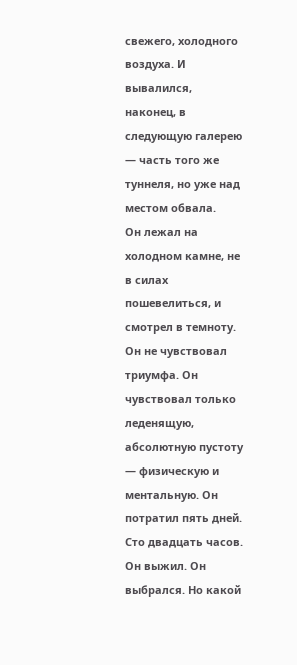свежего, холодного воздуха. И вывалился, наконец, в следующую галерею — часть того же туннеля, но уже над местом обвала.
Он лежал на холодном камне, не в силах пошевелиться, и смотрел в темноту. Он не чувствовал триумфа. Он чувствовал только леденящую, абсолютную пустоту — физическую и ментальную. Он потратил пять дней. Сто двадцать часов. Он выжил. Он выбрался. Но какой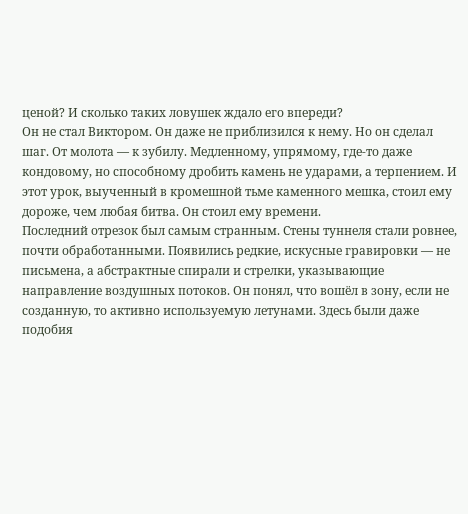ценой? И сколько таких ловушек ждало его впереди?
Он не стал Виктором. Он даже не приблизился к нему. Но он сделал шаг. От молота — к зубилу. Медленному, упрямому, где-то даже кондовому, но способному дробить камень не ударами, а терпением. И этот урок, выученный в кромешной тьме каменного мешка, стоил ему дороже, чем любая битва. Он стоил ему времени.
Последний отрезок был самым странным. Стены туннеля стали ровнее, почти обработанными. Появились редкие, искусные гравировки — не письмена, а абстрактные спирали и стрелки, указывающие направление воздушных потоков. Он понял, что вошёл в зону, если не созданную, то активно используемую летунами. Здесь были даже подобия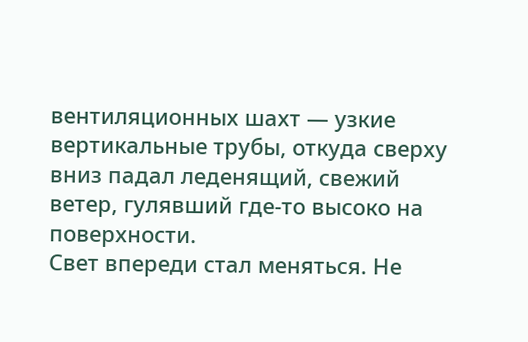вентиляционных шахт — узкие вертикальные трубы, откуда сверху вниз падал леденящий, свежий ветер, гулявший где-то высоко на поверхности.
Свет впереди стал меняться. Не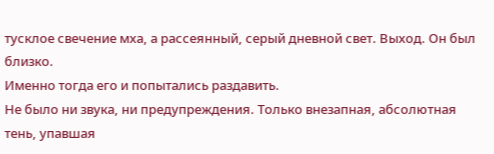тусклое свечение мха, а рассеянный, серый дневной свет. Выход. Он был близко.
Именно тогда его и попытались раздавить.
Не было ни звука, ни предупреждения. Только внезапная, абсолютная тень, упавшая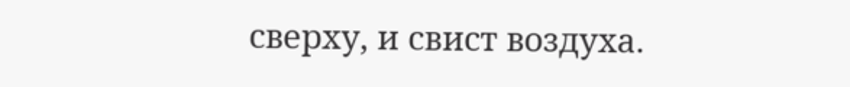сверху, и свист воздуха.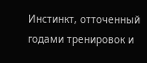Инстинкт, отточенный годами тренировок и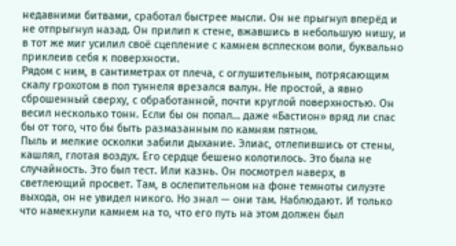недавними битвами, сработал быстрее мысли. Он не прыгнул вперёд и не отпрыгнул назад. Он прилип к стене, вжавшись в небольшую нишу, и в тот же миг усилил своё сцепление с камнем всплеском воли, буквально приклеив себя к поверхности.
Рядом с ним, в сантиметрах от плеча, с оглушительным, потрясающим скалу грохотом в пол туннеля врезался валун. Не простой, а явно сброшенный сверху, с обработанной, почти круглой поверхностью. Он весил несколько тонн. Если бы он попал… даже «Бастион» вряд ли спас бы от того, что бы быть размазанным по камням пятном.
Пыль и мелкие осколки забили дыхание. Элиас, отлепившись от стены, кашлял, глотая воздух. Его сердце бешено колотилось. Это была не случайность. Это был тест. Или казнь. Он посмотрел наверх, в светлеющий просвет. Там, в ослепительном на фоне темноты силуэте выхода, он не увидел никого. Но знал — они там. Наблюдают. И только что намекнули камнем на то, что его путь на этом должен был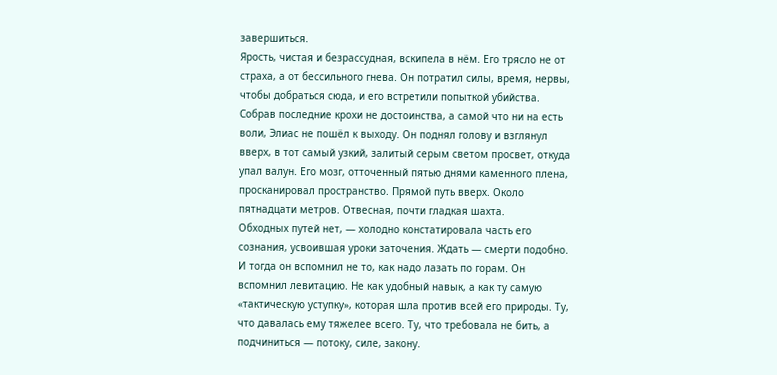завершиться.
Ярость, чистая и безрассудная, вскипела в нём. Его трясло не от страха, а от бессильного гнева. Он потратил силы, время, нервы, чтобы добраться сюда, и его встретили попыткой убийства.
Собрав последние крохи не достоинства, а самой что ни на есть воли, Элиас не пошёл к выходу. Он поднял голову и взглянул вверх, в тот самый узкий, залитый серым светом просвет, откуда упал валун. Его мозг, отточенный пятью днями каменного плена, просканировал пространство. Прямой путь вверх. Около пятнадцати метров. Отвесная, почти гладкая шахта.
Обходных путей нет, — холодно констатировала часть его сознания, усвоившая уроки заточения. Ждать — смерти подобно.
И тогда он вспомнил не то, как надо лазать по горам. Он вспомнил левитацию. Не как удобный навык, а как ту самую «тактическую уступку», которая шла против всей его природы. Ту, что давалась ему тяжелее всего. Ту, что требовала не бить, а подчиниться — потоку, силе, закону.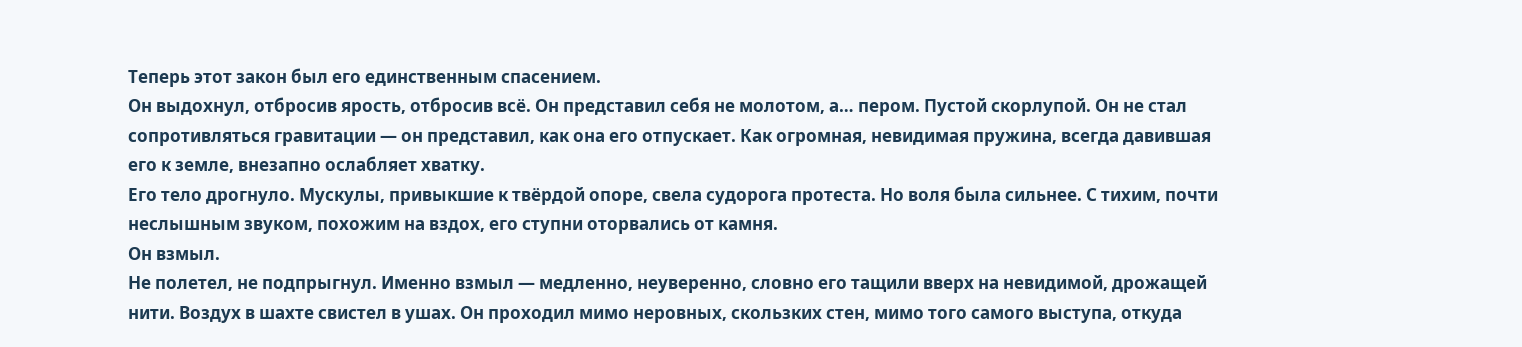Теперь этот закон был его единственным спасением.
Он выдохнул, отбросив ярость, отбросив всё. Он представил себя не молотом, а… пером. Пустой скорлупой. Он не стал сопротивляться гравитации — он представил, как она его отпускает. Как огромная, невидимая пружина, всегда давившая его к земле, внезапно ослабляет хватку.
Его тело дрогнуло. Мускулы, привыкшие к твёрдой опоре, свела судорога протеста. Но воля была сильнее. С тихим, почти неслышным звуком, похожим на вздох, его ступни оторвались от камня.
Он взмыл.
Не полетел, не подпрыгнул. Именно взмыл — медленно, неуверенно, словно его тащили вверх на невидимой, дрожащей нити. Воздух в шахте свистел в ушах. Он проходил мимо неровных, скользких стен, мимо того самого выступа, откуда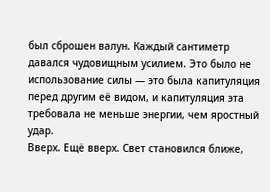был сброшен валун. Каждый сантиметр давался чудовищным усилием. Это было не использование силы — это была капитуляция перед другим её видом, и капитуляция эта требовала не меньше энергии, чем яростный удар.
Вверх. Ещё вверх. Свет становился ближе,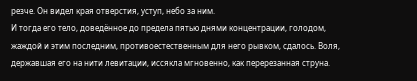резче. Он видел края отверстия, уступ, небо за ним.
И тогда его тело, доведённое до предела пятью днями концентрации, голодом, жаждой и этим последним, противоестественным для него рывком, сдалось. Воля, державшая его на нити левитации, иссякла мгновенно, как перерезанная струна.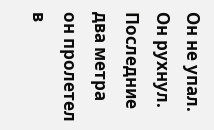Он не упал. Он рухнул.
Последние два метра он пролетел в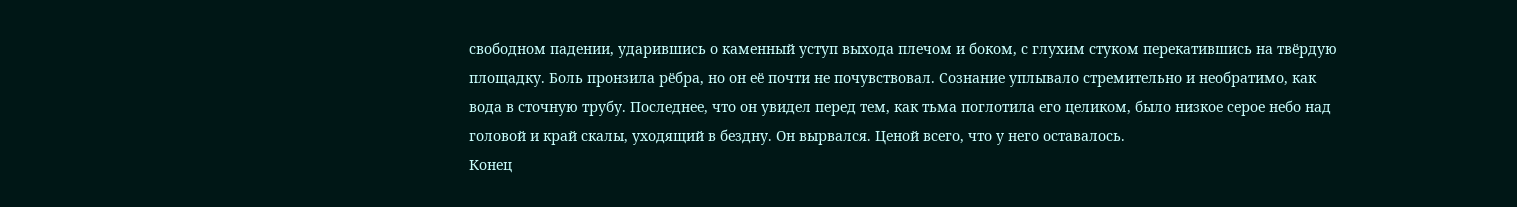свободном падении, ударившись о каменный уступ выхода плечом и боком, с глухим стуком перекатившись на твёрдую площадку. Боль пронзила рёбра, но он её почти не почувствовал. Сознание уплывало стремительно и необратимо, как вода в сточную трубу. Последнее, что он увидел перед тем, как тьма поглотила его целиком, было низкое серое небо над головой и край скалы, уходящий в бездну. Он вырвался. Ценой всего, что у него оставалось.
Конец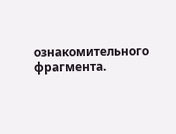ознакомительного фрагмента.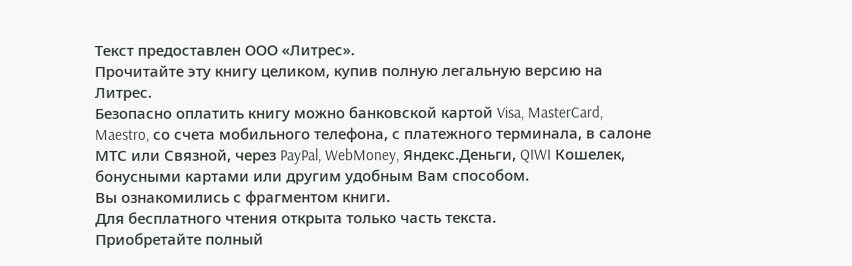Текст предоставлен ООО «Литрес».
Прочитайте эту книгу целиком, купив полную легальную версию на Литрес.
Безопасно оплатить книгу можно банковской картой Visa, MasterCard, Maestro, со счета мобильного телефона, с платежного терминала, в салоне МТС или Связной, через PayPal, WebMoney, Яндекс.Деньги, QIWI Кошелек, бонусными картами или другим удобным Вам способом.
Вы ознакомились с фрагментом книги.
Для бесплатного чтения открыта только часть текста.
Приобретайте полный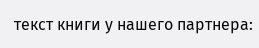текст книги у нашего партнера: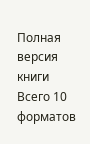Полная версия книги
Всего 10 форматов